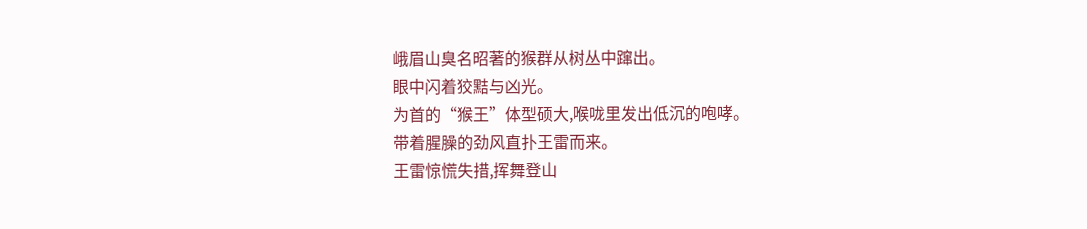峨眉山臭名昭著的猴群从树丛中蹿出。
眼中闪着狡黠与凶光。
为首的“猴王”体型硕大,喉咙里发出低沉的咆哮。
带着腥臊的劲风直扑王雷而来。
王雷惊慌失措,挥舞登山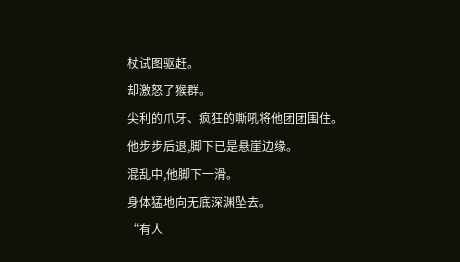杖试图驱赶。
却激怒了猴群。
尖利的爪牙、疯狂的嘶吼将他团团围住。
他步步后退,脚下已是悬崖边缘。
混乱中,他脚下一滑。
身体猛地向无底深渊坠去。
“有人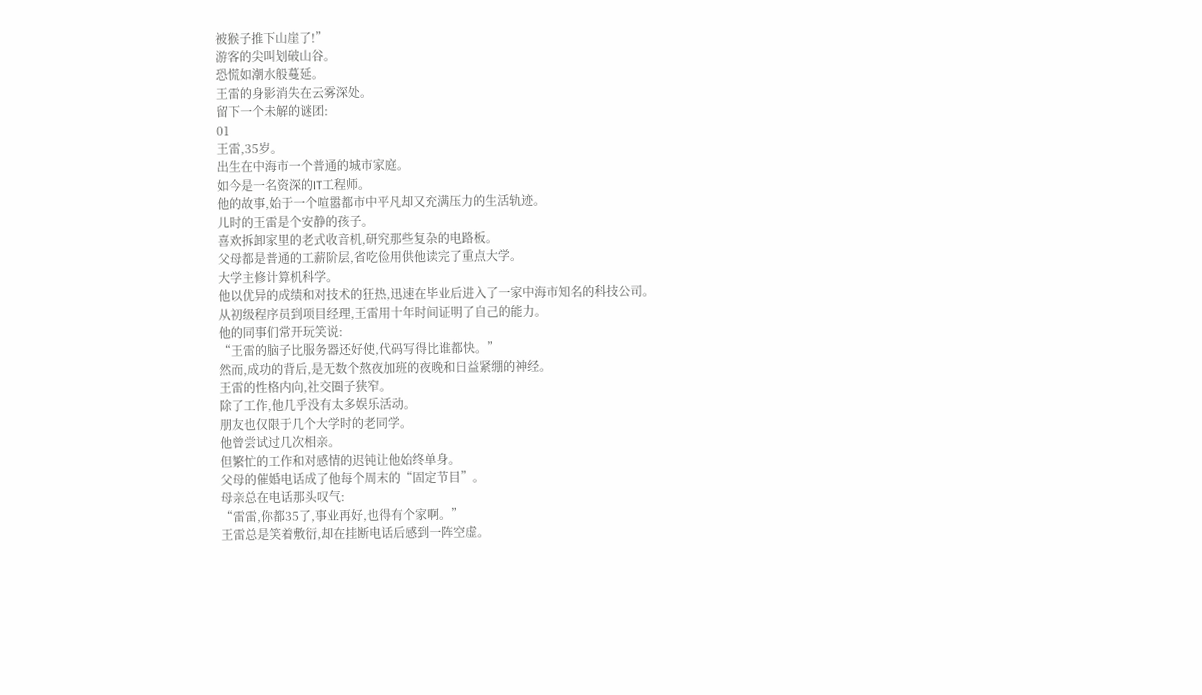被猴子推下山崖了!”
游客的尖叫划破山谷。
恐慌如潮水般蔓延。
王雷的身影消失在云雾深处。
留下一个未解的谜团:
01
王雷,35岁。
出生在中海市一个普通的城市家庭。
如今是一名资深的IT工程师。
他的故事,始于一个喧嚣都市中平凡却又充满压力的生活轨迹。
儿时的王雷是个安静的孩子。
喜欢拆卸家里的老式收音机,研究那些复杂的电路板。
父母都是普通的工薪阶层,省吃俭用供他读完了重点大学。
大学主修计算机科学。
他以优异的成绩和对技术的狂热,迅速在毕业后进入了一家中海市知名的科技公司。
从初级程序员到项目经理,王雷用十年时间证明了自己的能力。
他的同事们常开玩笑说:
“王雷的脑子比服务器还好使,代码写得比谁都快。”
然而,成功的背后,是无数个熬夜加班的夜晚和日益紧绷的神经。
王雷的性格内向,社交圈子狭窄。
除了工作,他几乎没有太多娱乐活动。
朋友也仅限于几个大学时的老同学。
他曾尝试过几次相亲。
但繁忙的工作和对感情的迟钝让他始终单身。
父母的催婚电话成了他每个周末的“固定节目”。
母亲总在电话那头叹气:
“雷雷,你都35了,事业再好,也得有个家啊。”
王雷总是笑着敷衍,却在挂断电话后感到一阵空虚。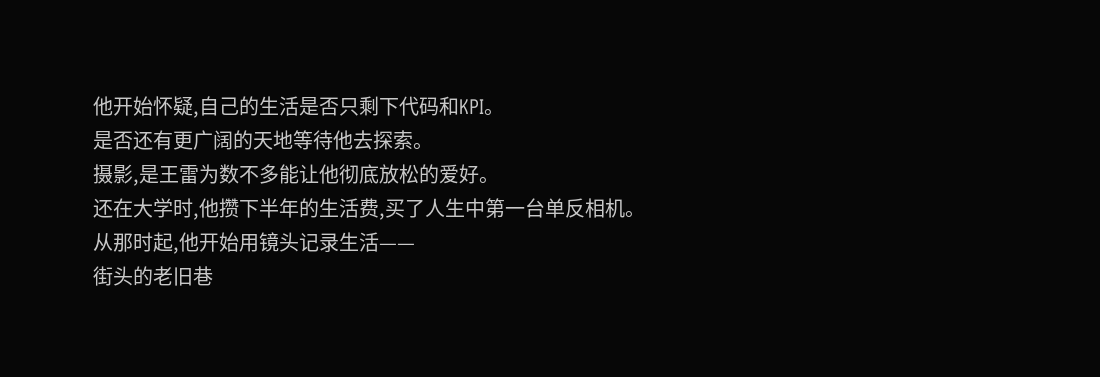他开始怀疑,自己的生活是否只剩下代码和KPI。
是否还有更广阔的天地等待他去探索。
摄影,是王雷为数不多能让他彻底放松的爱好。
还在大学时,他攒下半年的生活费,买了人生中第一台单反相机。
从那时起,他开始用镜头记录生活——
街头的老旧巷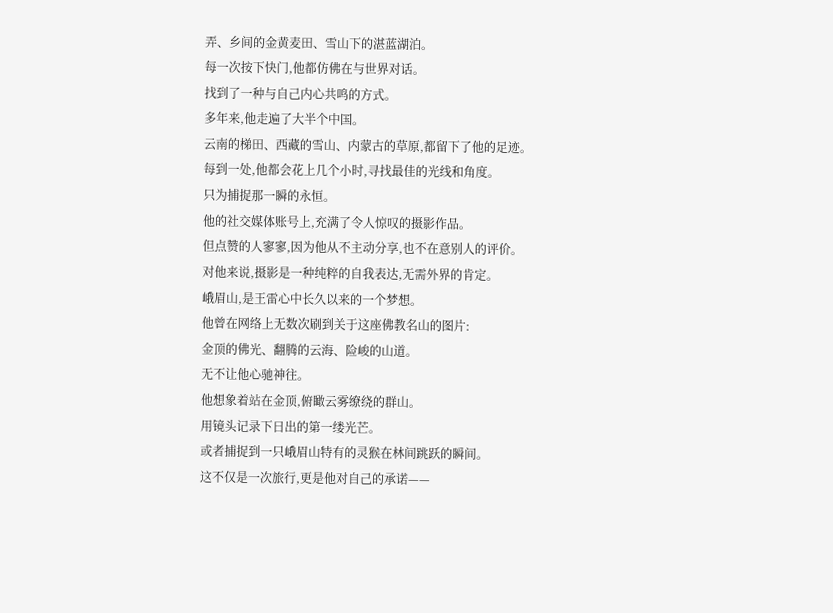弄、乡间的金黄麦田、雪山下的湛蓝湖泊。
每一次按下快门,他都仿佛在与世界对话。
找到了一种与自己内心共鸣的方式。
多年来,他走遍了大半个中国。
云南的梯田、西藏的雪山、内蒙古的草原,都留下了他的足迹。
每到一处,他都会花上几个小时,寻找最佳的光线和角度。
只为捕捉那一瞬的永恒。
他的社交媒体账号上,充满了令人惊叹的摄影作品。
但点赞的人寥寥,因为他从不主动分享,也不在意别人的评价。
对他来说,摄影是一种纯粹的自我表达,无需外界的肯定。
峨眉山,是王雷心中长久以来的一个梦想。
他曾在网络上无数次刷到关于这座佛教名山的图片:
金顶的佛光、翻腾的云海、险峻的山道。
无不让他心驰神往。
他想象着站在金顶,俯瞰云雾缭绕的群山。
用镜头记录下日出的第一缕光芒。
或者捕捉到一只峨眉山特有的灵猴在林间跳跃的瞬间。
这不仅是一次旅行,更是他对自己的承诺——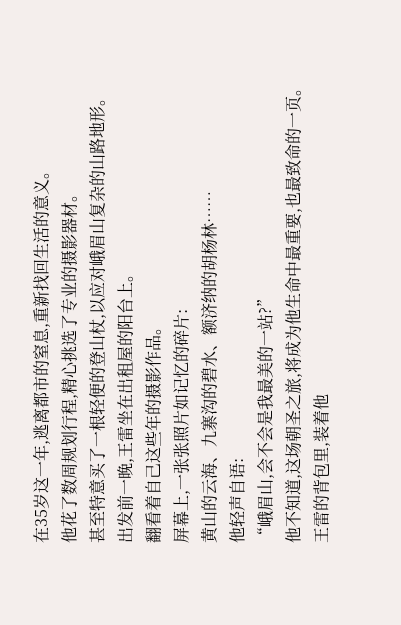在35岁这一年,逃离都市的窒息,重新找回生活的意义。
他花了数周规划行程,精心挑选了专业的摄影器材。
甚至特意买了一根轻便的登山杖,以应对峨眉山复杂的山路地形。
出发前一晚,王雷坐在出租屋的阳台上。
翻看着自己这些年的摄影作品。
屏幕上,一张张照片如记忆的碎片:
黄山的云海、九寨沟的碧水、额济纳的胡杨林……
他轻声自语:
“峨眉山,会不会是我最美的一站?”
他不知道,这场朝圣之旅,将成为他生命中最重要,也最致命的一页。
王雷的背包里,装着他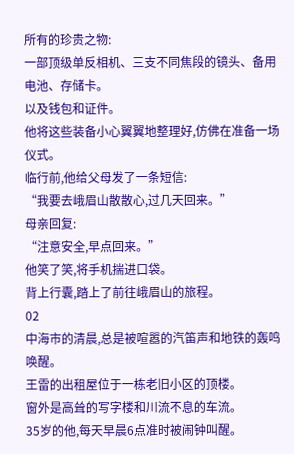所有的珍贵之物:
一部顶级单反相机、三支不同焦段的镜头、备用电池、存储卡。
以及钱包和证件。
他将这些装备小心翼翼地整理好,仿佛在准备一场仪式。
临行前,他给父母发了一条短信:
“我要去峨眉山散散心,过几天回来。”
母亲回复:
“注意安全,早点回来。”
他笑了笑,将手机揣进口袋。
背上行囊,踏上了前往峨眉山的旅程。
02
中海市的清晨,总是被喧嚣的汽笛声和地铁的轰鸣唤醒。
王雷的出租屋位于一栋老旧小区的顶楼。
窗外是高耸的写字楼和川流不息的车流。
35岁的他,每天早晨6点准时被闹钟叫醒。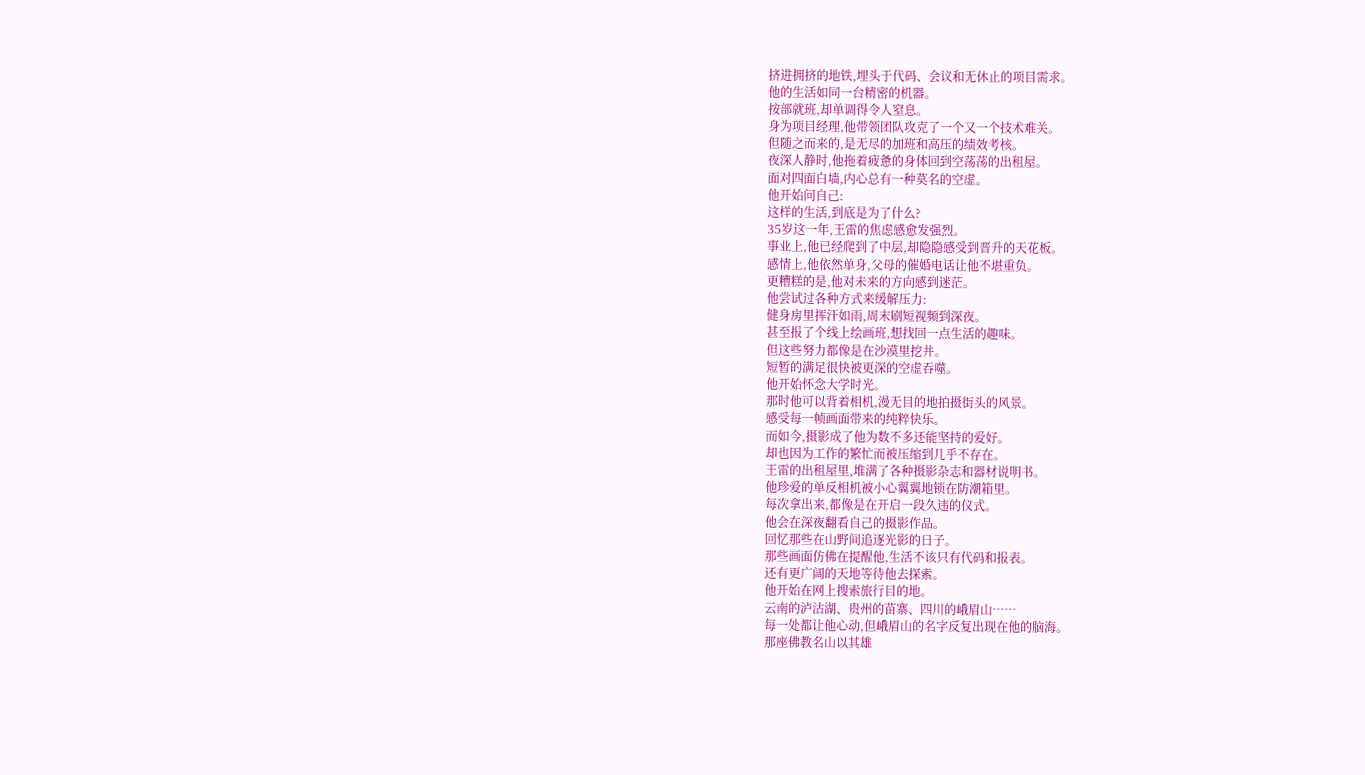挤进拥挤的地铁,埋头于代码、会议和无休止的项目需求。
他的生活如同一台精密的机器。
按部就班,却单调得令人窒息。
身为项目经理,他带领团队攻克了一个又一个技术难关。
但随之而来的,是无尽的加班和高压的绩效考核。
夜深人静时,他拖着疲惫的身体回到空荡荡的出租屋。
面对四面白墙,内心总有一种莫名的空虚。
他开始问自己:
这样的生活,到底是为了什么?
35岁这一年,王雷的焦虑感愈发强烈。
事业上,他已经爬到了中层,却隐隐感受到晋升的天花板。
感情上,他依然单身,父母的催婚电话让他不堪重负。
更糟糕的是,他对未来的方向感到迷茫。
他尝试过各种方式来缓解压力:
健身房里挥汗如雨,周末刷短视频到深夜。
甚至报了个线上绘画班,想找回一点生活的趣味。
但这些努力都像是在沙漠里挖井。
短暂的满足很快被更深的空虚吞噬。
他开始怀念大学时光。
那时他可以背着相机,漫无目的地拍摄街头的风景。
感受每一帧画面带来的纯粹快乐。
而如今,摄影成了他为数不多还能坚持的爱好。
却也因为工作的繁忙而被压缩到几乎不存在。
王雷的出租屋里,堆满了各种摄影杂志和器材说明书。
他珍爱的单反相机被小心翼翼地锁在防潮箱里。
每次拿出来,都像是在开启一段久违的仪式。
他会在深夜翻看自己的摄影作品。
回忆那些在山野间追逐光影的日子。
那些画面仿佛在提醒他,生活不该只有代码和报表。
还有更广阔的天地等待他去探索。
他开始在网上搜索旅行目的地。
云南的泸沽湖、贵州的苗寨、四川的峨眉山……
每一处都让他心动,但峨眉山的名字反复出现在他的脑海。
那座佛教名山以其雄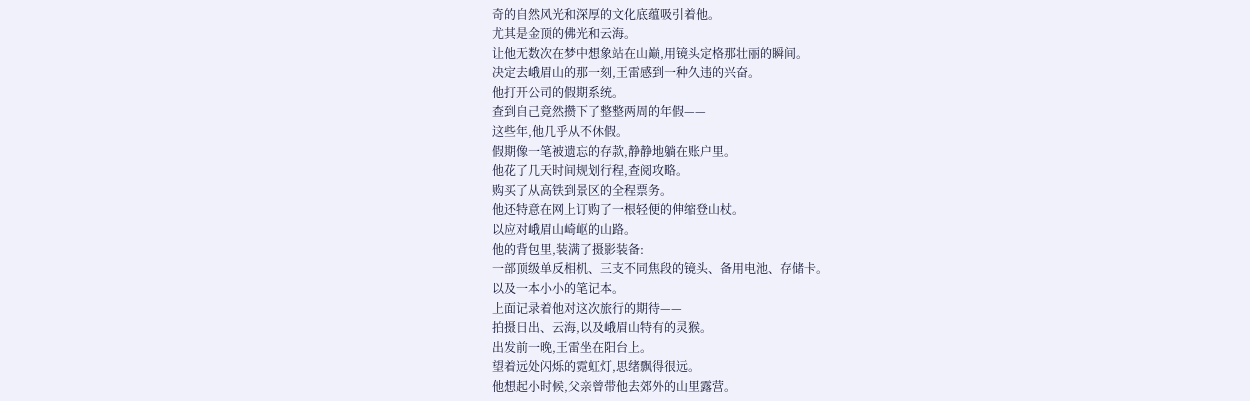奇的自然风光和深厚的文化底蕴吸引着他。
尤其是金顶的佛光和云海。
让他无数次在梦中想象站在山巅,用镜头定格那壮丽的瞬间。
决定去峨眉山的那一刻,王雷感到一种久违的兴奋。
他打开公司的假期系统。
查到自己竟然攒下了整整两周的年假——
这些年,他几乎从不休假。
假期像一笔被遗忘的存款,静静地躺在账户里。
他花了几天时间规划行程,查阅攻略。
购买了从高铁到景区的全程票务。
他还特意在网上订购了一根轻便的伸缩登山杖。
以应对峨眉山崎岖的山路。
他的背包里,装满了摄影装备:
一部顶级单反相机、三支不同焦段的镜头、备用电池、存储卡。
以及一本小小的笔记本。
上面记录着他对这次旅行的期待——
拍摄日出、云海,以及峨眉山特有的灵猴。
出发前一晚,王雷坐在阳台上。
望着远处闪烁的霓虹灯,思绪飘得很远。
他想起小时候,父亲曾带他去郊外的山里露营。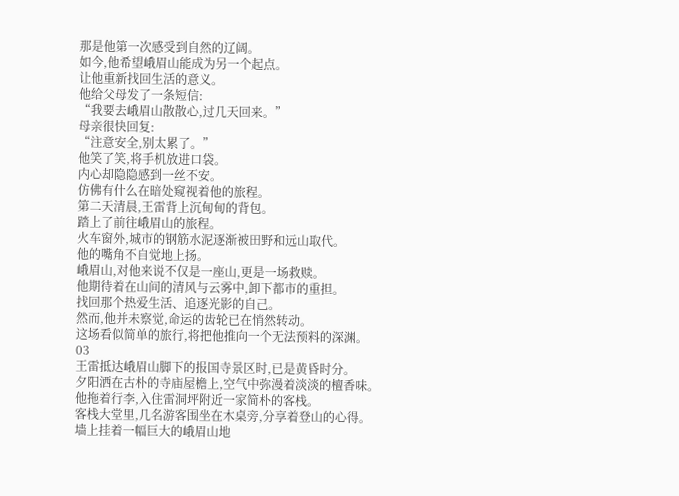那是他第一次感受到自然的辽阔。
如今,他希望峨眉山能成为另一个起点。
让他重新找回生活的意义。
他给父母发了一条短信:
“我要去峨眉山散散心,过几天回来。”
母亲很快回复:
“注意安全,别太累了。”
他笑了笑,将手机放进口袋。
内心却隐隐感到一丝不安。
仿佛有什么在暗处窥视着他的旅程。
第二天清晨,王雷背上沉甸甸的背包。
踏上了前往峨眉山的旅程。
火车窗外,城市的钢筋水泥逐渐被田野和远山取代。
他的嘴角不自觉地上扬。
峨眉山,对他来说不仅是一座山,更是一场救赎。
他期待着在山间的清风与云雾中,卸下都市的重担。
找回那个热爱生活、追逐光影的自己。
然而,他并未察觉,命运的齿轮已在悄然转动。
这场看似简单的旅行,将把他推向一个无法预料的深渊。
03
王雷抵达峨眉山脚下的报国寺景区时,已是黄昏时分。
夕阳洒在古朴的寺庙屋檐上,空气中弥漫着淡淡的檀香味。
他拖着行李,入住雷洞坪附近一家简朴的客栈。
客栈大堂里,几名游客围坐在木桌旁,分享着登山的心得。
墙上挂着一幅巨大的峨眉山地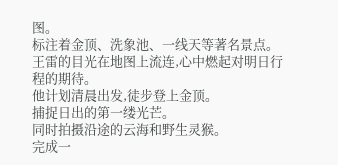图。
标注着金顶、洗象池、一线天等著名景点。
王雷的目光在地图上流连,心中燃起对明日行程的期待。
他计划清晨出发,徒步登上金顶。
捕捉日出的第一缕光芒。
同时拍摄沿途的云海和野生灵猴。
完成一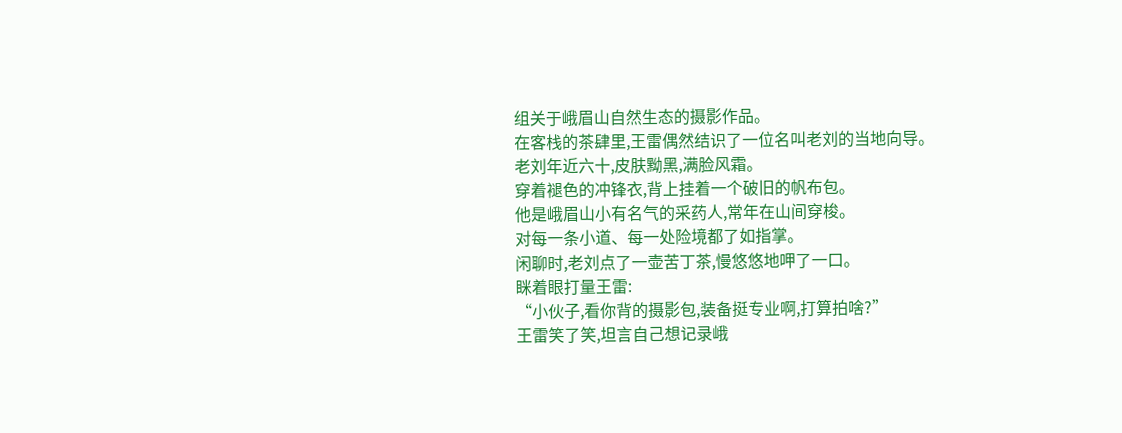组关于峨眉山自然生态的摄影作品。
在客栈的茶肆里,王雷偶然结识了一位名叫老刘的当地向导。
老刘年近六十,皮肤黝黑,满脸风霜。
穿着褪色的冲锋衣,背上挂着一个破旧的帆布包。
他是峨眉山小有名气的采药人,常年在山间穿梭。
对每一条小道、每一处险境都了如指掌。
闲聊时,老刘点了一壶苦丁茶,慢悠悠地呷了一口。
眯着眼打量王雷:
“小伙子,看你背的摄影包,装备挺专业啊,打算拍啥?”
王雷笑了笑,坦言自己想记录峨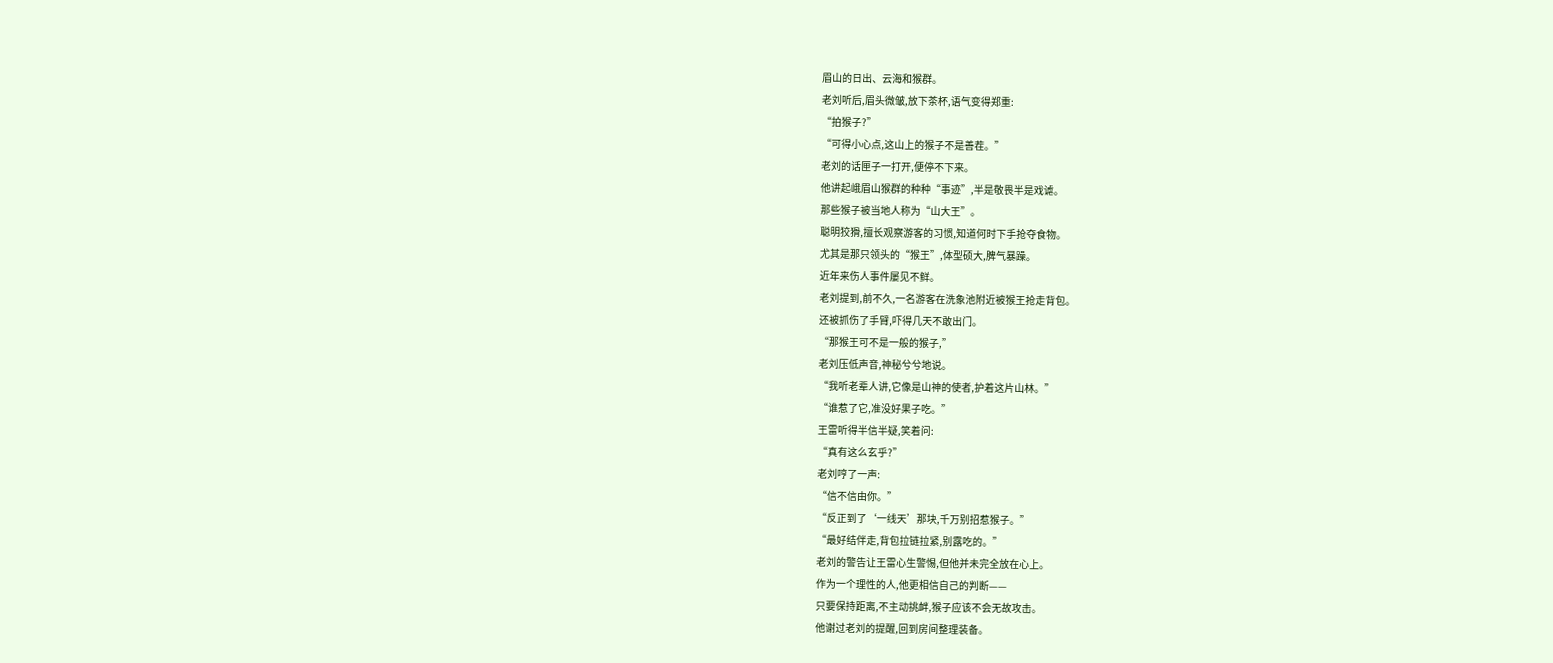眉山的日出、云海和猴群。
老刘听后,眉头微皱,放下茶杯,语气变得郑重:
“拍猴子?”
“可得小心点,这山上的猴子不是善茬。”
老刘的话匣子一打开,便停不下来。
他讲起峨眉山猴群的种种“事迹”,半是敬畏半是戏谑。
那些猴子被当地人称为“山大王”。
聪明狡猾,擅长观察游客的习惯,知道何时下手抢夺食物。
尤其是那只领头的“猴王”,体型硕大,脾气暴躁。
近年来伤人事件屡见不鲜。
老刘提到,前不久,一名游客在洗象池附近被猴王抢走背包。
还被抓伤了手臂,吓得几天不敢出门。
“那猴王可不是一般的猴子,”
老刘压低声音,神秘兮兮地说。
“我听老辈人讲,它像是山神的使者,护着这片山林。”
“谁惹了它,准没好果子吃。”
王雷听得半信半疑,笑着问:
“真有这么玄乎?”
老刘哼了一声:
“信不信由你。”
“反正到了‘一线天’那块,千万别招惹猴子。”
“最好结伴走,背包拉链拉紧,别露吃的。”
老刘的警告让王雷心生警惕,但他并未完全放在心上。
作为一个理性的人,他更相信自己的判断——
只要保持距离,不主动挑衅,猴子应该不会无故攻击。
他谢过老刘的提醒,回到房间整理装备。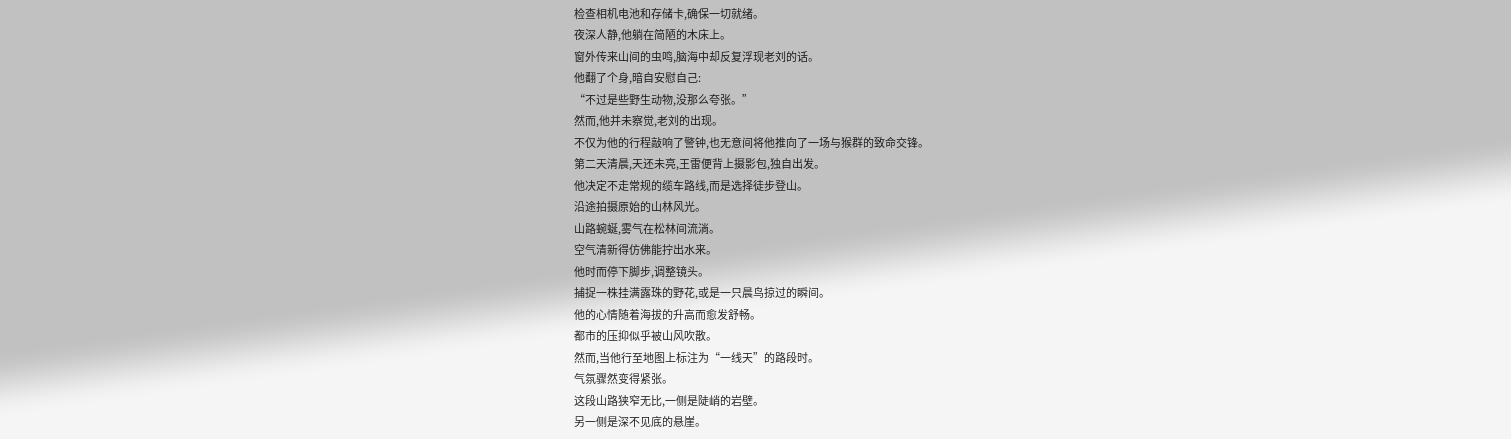检查相机电池和存储卡,确保一切就绪。
夜深人静,他躺在简陋的木床上。
窗外传来山间的虫鸣,脑海中却反复浮现老刘的话。
他翻了个身,暗自安慰自己:
“不过是些野生动物,没那么夸张。”
然而,他并未察觉,老刘的出现。
不仅为他的行程敲响了警钟,也无意间将他推向了一场与猴群的致命交锋。
第二天清晨,天还未亮,王雷便背上摄影包,独自出发。
他决定不走常规的缆车路线,而是选择徒步登山。
沿途拍摄原始的山林风光。
山路蜿蜒,雾气在松林间流淌。
空气清新得仿佛能拧出水来。
他时而停下脚步,调整镜头。
捕捉一株挂满露珠的野花,或是一只晨鸟掠过的瞬间。
他的心情随着海拔的升高而愈发舒畅。
都市的压抑似乎被山风吹散。
然而,当他行至地图上标注为“一线天”的路段时。
气氛骤然变得紧张。
这段山路狭窄无比,一侧是陡峭的岩壁。
另一侧是深不见底的悬崖。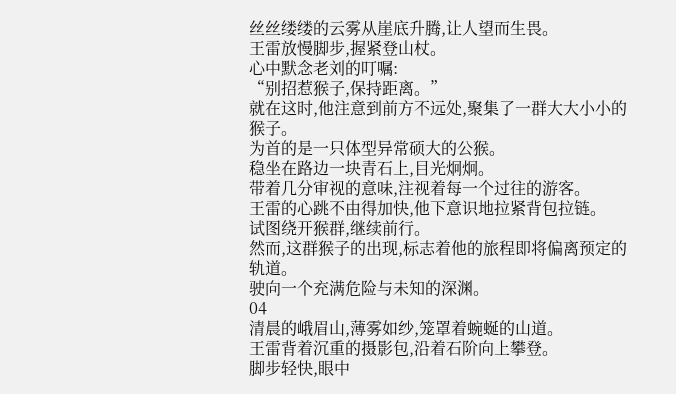丝丝缕缕的云雾从崖底升腾,让人望而生畏。
王雷放慢脚步,握紧登山杖。
心中默念老刘的叮嘱:
“别招惹猴子,保持距离。”
就在这时,他注意到前方不远处,聚集了一群大大小小的猴子。
为首的是一只体型异常硕大的公猴。
稳坐在路边一块青石上,目光炯炯。
带着几分审视的意味,注视着每一个过往的游客。
王雷的心跳不由得加快,他下意识地拉紧背包拉链。
试图绕开猴群,继续前行。
然而,这群猴子的出现,标志着他的旅程即将偏离预定的轨道。
驶向一个充满危险与未知的深渊。
04
清晨的峨眉山,薄雾如纱,笼罩着蜿蜒的山道。
王雷背着沉重的摄影包,沿着石阶向上攀登。
脚步轻快,眼中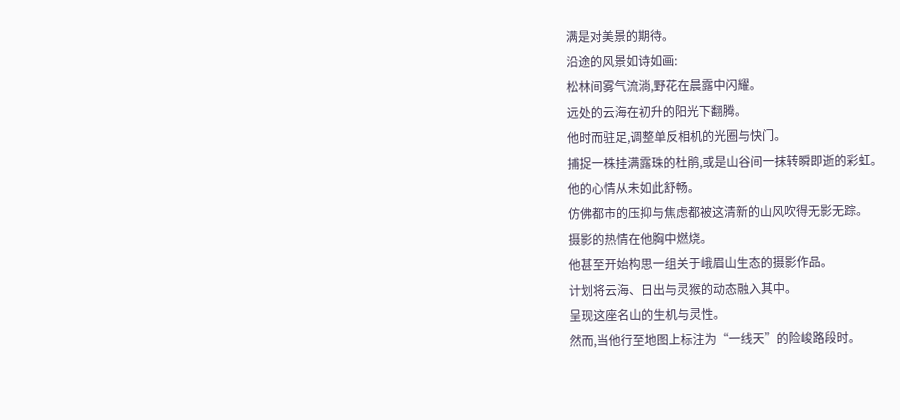满是对美景的期待。
沿途的风景如诗如画:
松林间雾气流淌,野花在晨露中闪耀。
远处的云海在初升的阳光下翻腾。
他时而驻足,调整单反相机的光圈与快门。
捕捉一株挂满露珠的杜鹃,或是山谷间一抹转瞬即逝的彩虹。
他的心情从未如此舒畅。
仿佛都市的压抑与焦虑都被这清新的山风吹得无影无踪。
摄影的热情在他胸中燃烧。
他甚至开始构思一组关于峨眉山生态的摄影作品。
计划将云海、日出与灵猴的动态融入其中。
呈现这座名山的生机与灵性。
然而,当他行至地图上标注为“一线天”的险峻路段时。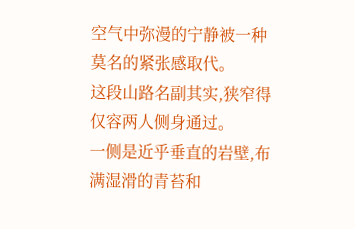空气中弥漫的宁静被一种莫名的紧张感取代。
这段山路名副其实,狭窄得仅容两人侧身通过。
一侧是近乎垂直的岩壁,布满湿滑的青苔和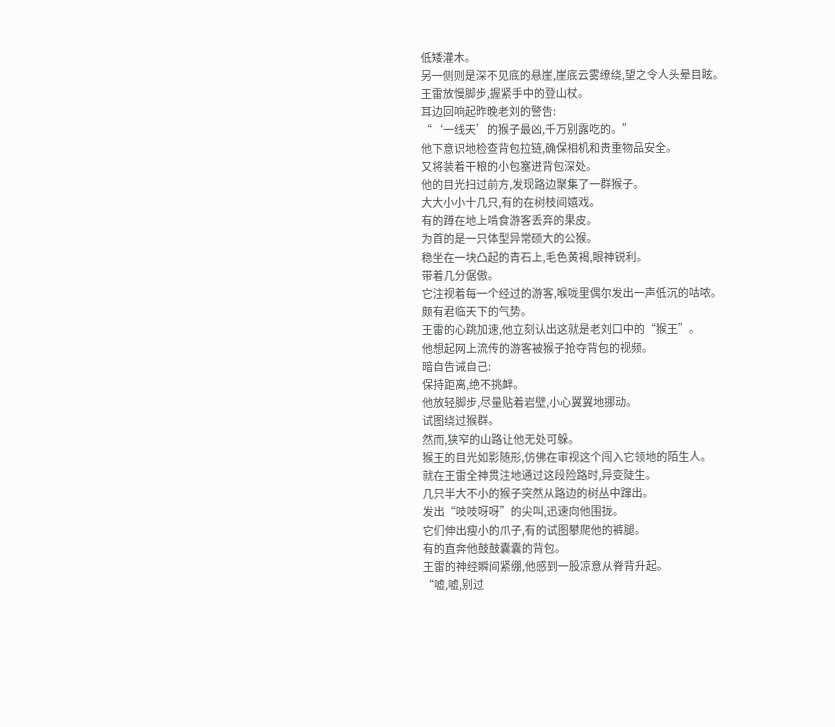低矮灌木。
另一侧则是深不见底的悬崖,崖底云雾缭绕,望之令人头晕目眩。
王雷放慢脚步,握紧手中的登山杖。
耳边回响起昨晚老刘的警告:
“‘一线天’的猴子最凶,千万别露吃的。”
他下意识地检查背包拉链,确保相机和贵重物品安全。
又将装着干粮的小包塞进背包深处。
他的目光扫过前方,发现路边聚集了一群猴子。
大大小小十几只,有的在树枝间嬉戏。
有的蹲在地上啃食游客丢弃的果皮。
为首的是一只体型异常硕大的公猴。
稳坐在一块凸起的青石上,毛色黄褐,眼神锐利。
带着几分倨傲。
它注视着每一个经过的游客,喉咙里偶尔发出一声低沉的咕哝。
颇有君临天下的气势。
王雷的心跳加速,他立刻认出这就是老刘口中的“猴王”。
他想起网上流传的游客被猴子抢夺背包的视频。
暗自告诫自己:
保持距离,绝不挑衅。
他放轻脚步,尽量贴着岩壁,小心翼翼地挪动。
试图绕过猴群。
然而,狭窄的山路让他无处可躲。
猴王的目光如影随形,仿佛在审视这个闯入它领地的陌生人。
就在王雷全神贯注地通过这段险路时,异变陡生。
几只半大不小的猴子突然从路边的树丛中蹿出。
发出“吱吱呀呀”的尖叫,迅速向他围拢。
它们伸出瘦小的爪子,有的试图攀爬他的裤腿。
有的直奔他鼓鼓囊囊的背包。
王雷的神经瞬间紧绷,他感到一股凉意从脊背升起。
“嘘,嘘,别过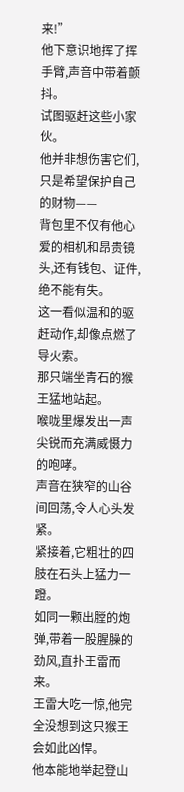来!”
他下意识地挥了挥手臂,声音中带着颤抖。
试图驱赶这些小家伙。
他并非想伤害它们,只是希望保护自己的财物——
背包里不仅有他心爱的相机和昂贵镜头,还有钱包、证件,绝不能有失。
这一看似温和的驱赶动作,却像点燃了导火索。
那只端坐青石的猴王猛地站起。
喉咙里爆发出一声尖锐而充满威慑力的咆哮。
声音在狭窄的山谷间回荡,令人心头发紧。
紧接着,它粗壮的四肢在石头上猛力一蹬。
如同一颗出膛的炮弹,带着一股腥臊的劲风,直扑王雷而来。
王雷大吃一惊,他完全没想到这只猴王会如此凶悍。
他本能地举起登山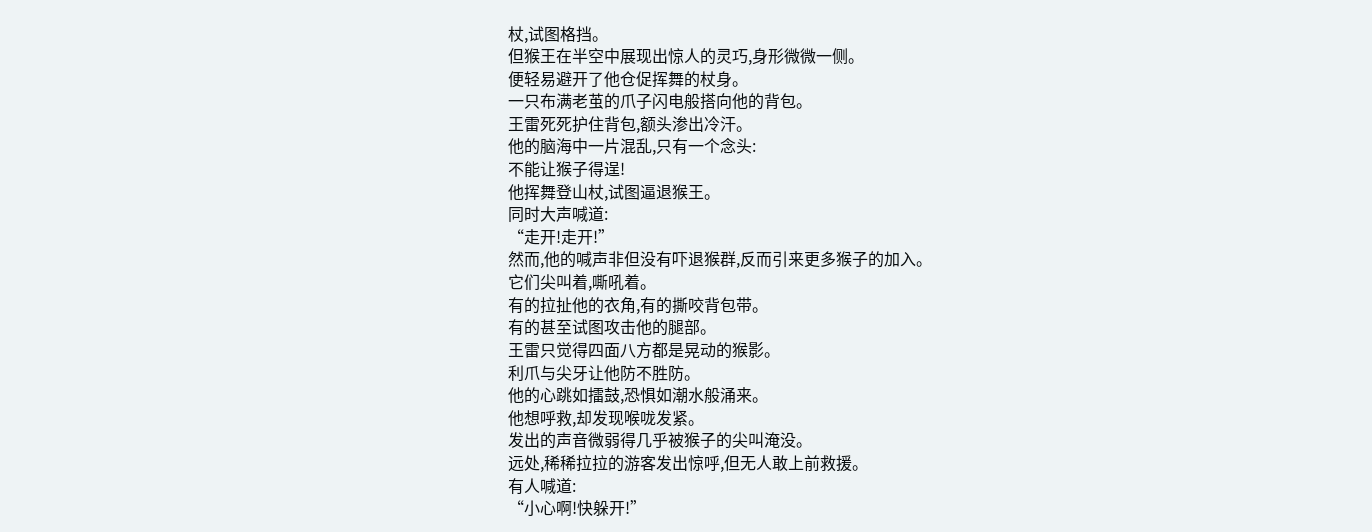杖,试图格挡。
但猴王在半空中展现出惊人的灵巧,身形微微一侧。
便轻易避开了他仓促挥舞的杖身。
一只布满老茧的爪子闪电般搭向他的背包。
王雷死死护住背包,额头渗出冷汗。
他的脑海中一片混乱,只有一个念头:
不能让猴子得逞!
他挥舞登山杖,试图逼退猴王。
同时大声喊道:
“走开!走开!”
然而,他的喊声非但没有吓退猴群,反而引来更多猴子的加入。
它们尖叫着,嘶吼着。
有的拉扯他的衣角,有的撕咬背包带。
有的甚至试图攻击他的腿部。
王雷只觉得四面八方都是晃动的猴影。
利爪与尖牙让他防不胜防。
他的心跳如擂鼓,恐惧如潮水般涌来。
他想呼救,却发现喉咙发紧。
发出的声音微弱得几乎被猴子的尖叫淹没。
远处,稀稀拉拉的游客发出惊呼,但无人敢上前救援。
有人喊道:
“小心啊!快躲开!”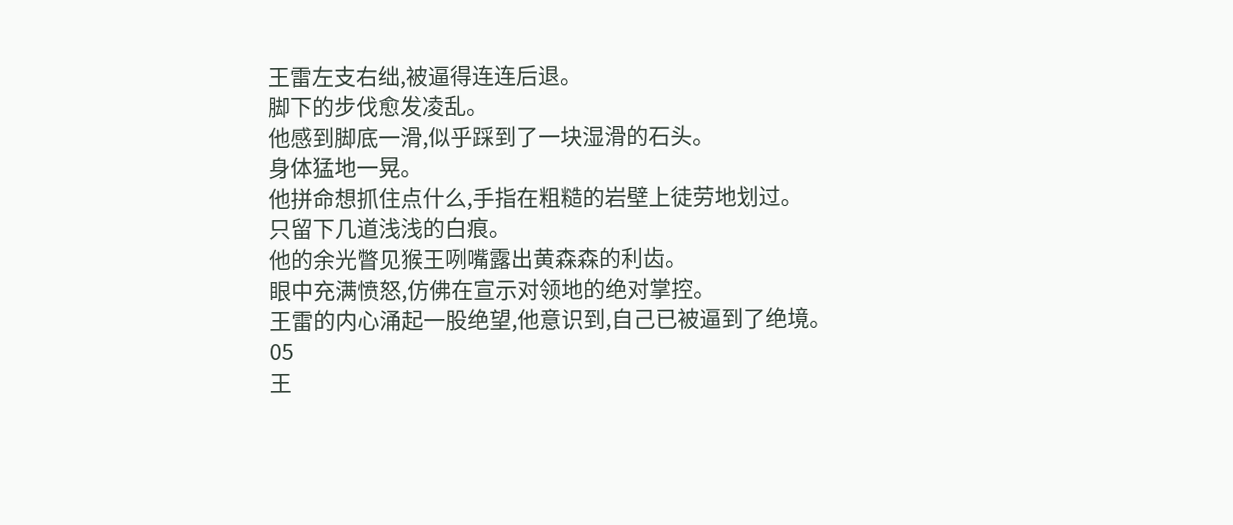王雷左支右绌,被逼得连连后退。
脚下的步伐愈发凌乱。
他感到脚底一滑,似乎踩到了一块湿滑的石头。
身体猛地一晃。
他拼命想抓住点什么,手指在粗糙的岩壁上徒劳地划过。
只留下几道浅浅的白痕。
他的余光瞥见猴王咧嘴露出黄森森的利齿。
眼中充满愤怒,仿佛在宣示对领地的绝对掌控。
王雷的内心涌起一股绝望,他意识到,自己已被逼到了绝境。
05
王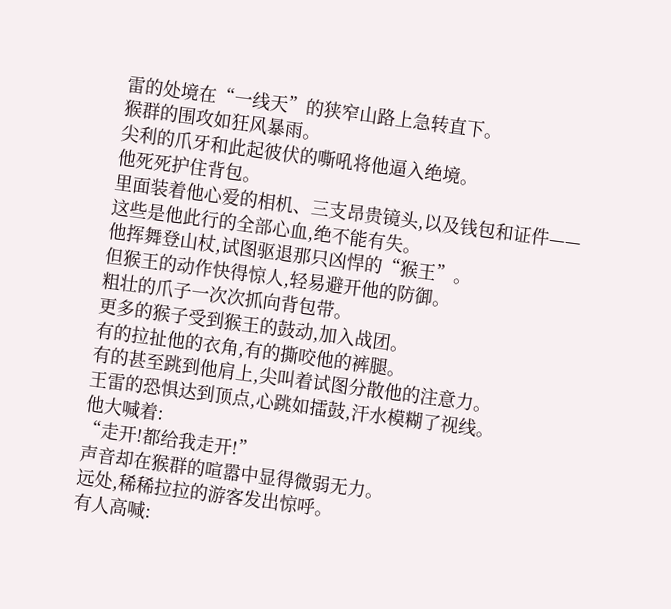雷的处境在“一线天”的狭窄山路上急转直下。
猴群的围攻如狂风暴雨。
尖利的爪牙和此起彼伏的嘶吼将他逼入绝境。
他死死护住背包。
里面装着他心爱的相机、三支昂贵镜头,以及钱包和证件——
这些是他此行的全部心血,绝不能有失。
他挥舞登山杖,试图驱退那只凶悍的“猴王”。
但猴王的动作快得惊人,轻易避开他的防御。
粗壮的爪子一次次抓向背包带。
更多的猴子受到猴王的鼓动,加入战团。
有的拉扯他的衣角,有的撕咬他的裤腿。
有的甚至跳到他肩上,尖叫着试图分散他的注意力。
王雷的恐惧达到顶点,心跳如擂鼓,汗水模糊了视线。
他大喊着:
“走开!都给我走开!”
声音却在猴群的喧嚣中显得微弱无力。
远处,稀稀拉拉的游客发出惊呼。
有人高喊: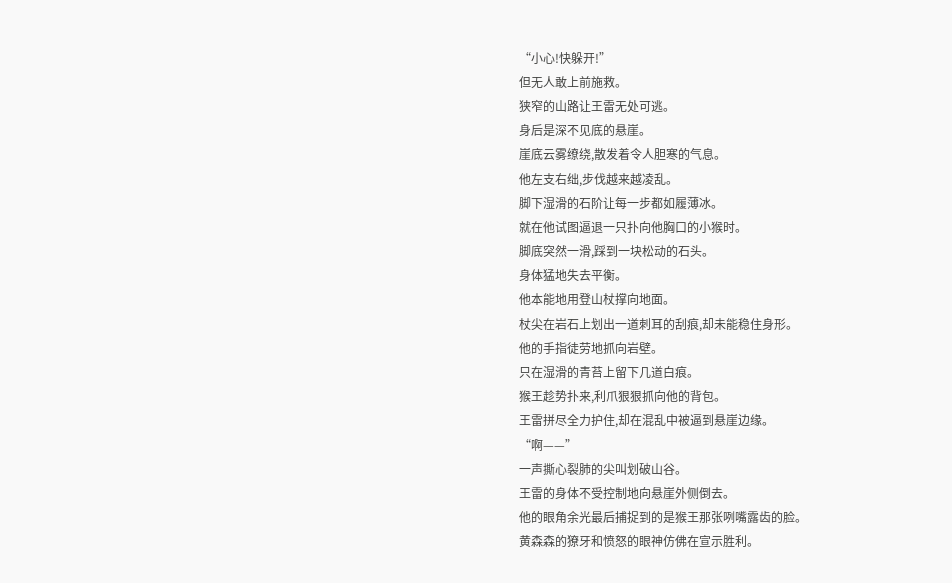“小心!快躲开!”
但无人敢上前施救。
狭窄的山路让王雷无处可逃。
身后是深不见底的悬崖。
崖底云雾缭绕,散发着令人胆寒的气息。
他左支右绌,步伐越来越凌乱。
脚下湿滑的石阶让每一步都如履薄冰。
就在他试图逼退一只扑向他胸口的小猴时。
脚底突然一滑,踩到一块松动的石头。
身体猛地失去平衡。
他本能地用登山杖撑向地面。
杖尖在岩石上划出一道刺耳的刮痕,却未能稳住身形。
他的手指徒劳地抓向岩壁。
只在湿滑的青苔上留下几道白痕。
猴王趁势扑来,利爪狠狠抓向他的背包。
王雷拼尽全力护住,却在混乱中被逼到悬崖边缘。
“啊——”
一声撕心裂肺的尖叫划破山谷。
王雷的身体不受控制地向悬崖外侧倒去。
他的眼角余光最后捕捉到的是猴王那张咧嘴露齿的脸。
黄森森的獠牙和愤怒的眼神仿佛在宣示胜利。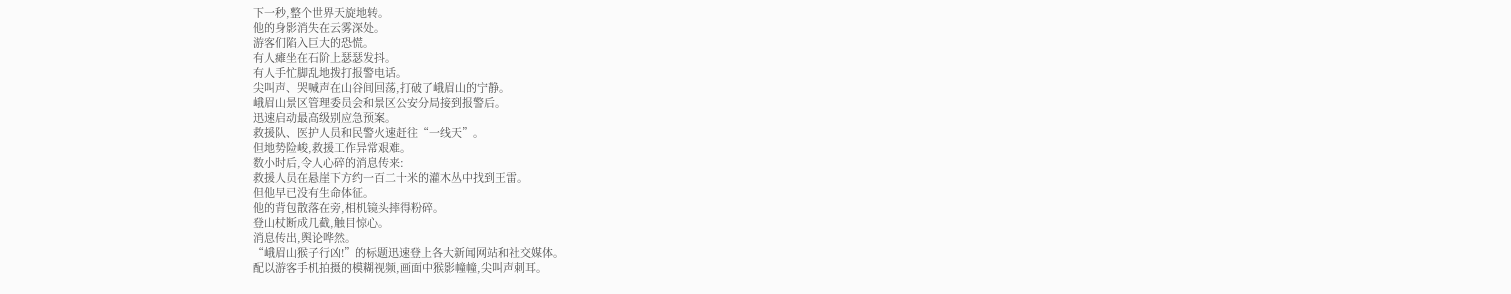下一秒,整个世界天旋地转。
他的身影消失在云雾深处。
游客们陷入巨大的恐慌。
有人瘫坐在石阶上瑟瑟发抖。
有人手忙脚乱地拨打报警电话。
尖叫声、哭喊声在山谷间回荡,打破了峨眉山的宁静。
峨眉山景区管理委员会和景区公安分局接到报警后。
迅速启动最高级别应急预案。
救援队、医护人员和民警火速赶往“一线天”。
但地势险峻,救援工作异常艰难。
数小时后,令人心碎的消息传来:
救援人员在悬崖下方约一百二十米的灌木丛中找到王雷。
但他早已没有生命体征。
他的背包散落在旁,相机镜头摔得粉碎。
登山杖断成几截,触目惊心。
消息传出,舆论哗然。
“峨眉山猴子行凶!”的标题迅速登上各大新闻网站和社交媒体。
配以游客手机拍摄的模糊视频,画面中猴影幢幢,尖叫声刺耳。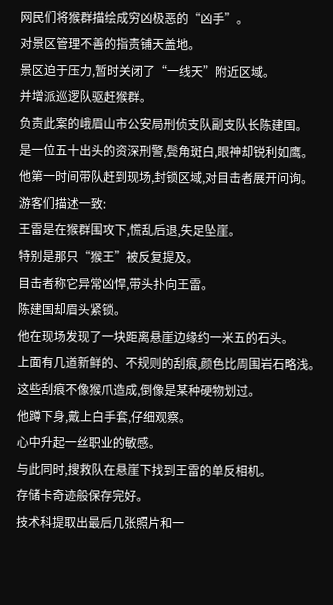网民们将猴群描绘成穷凶极恶的“凶手”。
对景区管理不善的指责铺天盖地。
景区迫于压力,暂时关闭了“一线天”附近区域。
并增派巡逻队驱赶猴群。
负责此案的峨眉山市公安局刑侦支队副支队长陈建国。
是一位五十出头的资深刑警,鬓角斑白,眼神却锐利如鹰。
他第一时间带队赶到现场,封锁区域,对目击者展开问询。
游客们描述一致:
王雷是在猴群围攻下,慌乱后退,失足坠崖。
特别是那只“猴王”被反复提及。
目击者称它异常凶悍,带头扑向王雷。
陈建国却眉头紧锁。
他在现场发现了一块距离悬崖边缘约一米五的石头。
上面有几道新鲜的、不规则的刮痕,颜色比周围岩石略浅。
这些刮痕不像猴爪造成,倒像是某种硬物划过。
他蹲下身,戴上白手套,仔细观察。
心中升起一丝职业的敏感。
与此同时,搜救队在悬崖下找到王雷的单反相机。
存储卡奇迹般保存完好。
技术科提取出最后几张照片和一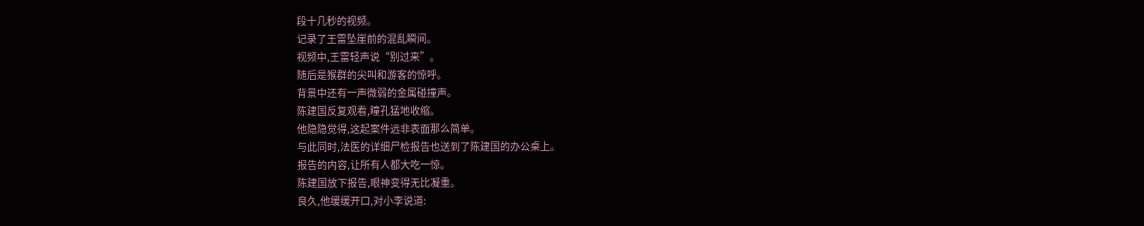段十几秒的视频。
记录了王雷坠崖前的混乱瞬间。
视频中,王雷轻声说“别过来”。
随后是猴群的尖叫和游客的惊呼。
背景中还有一声微弱的金属碰撞声。
陈建国反复观看,瞳孔猛地收缩。
他隐隐觉得,这起案件远非表面那么简单。
与此同时,法医的详细尸检报告也送到了陈建国的办公桌上。
报告的内容,让所有人都大吃一惊。
陈建国放下报告,眼神变得无比凝重。
良久,他缓缓开口,对小李说道: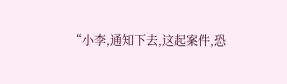“小李,通知下去,这起案件,恐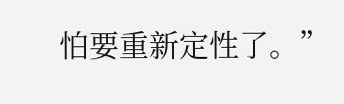怕要重新定性了。”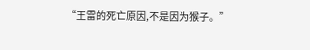“王雷的死亡原因,不是因为猴子。”